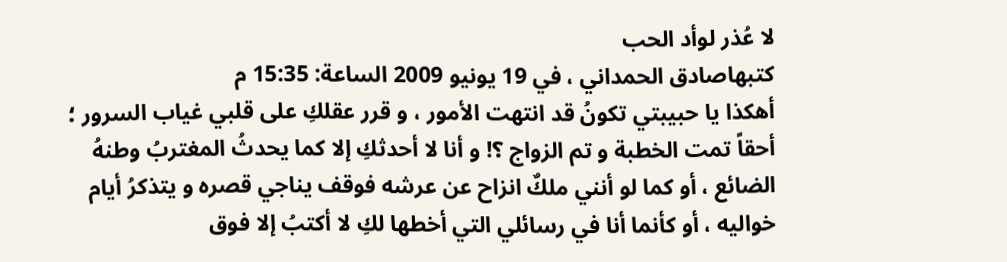لا عُذر لوأد الحب
كتبهاصادق الحمداني ، في 19 يونيو 2009 الساعة: 15:35 م
أهكذا يا حبيبتي تكونُ قد انتهت الأمور ، و قرر عقلكِ على قلبي غياب السرور ؛ أحقاً تمت الخطبة و تم الزواج ؟! و أنا لا أحدثكِ إلا كما يحدثُ المغتربُ وطنهُ الضائع ، أو كما لو أنني ملكٌ انزاح عن عرشه فوقف يناجي قصره و يتذكرُ أيام خواليه ، أو كأنما أنا في رسائلي التي أخطها لكِ لا أكتبُ إلا فوق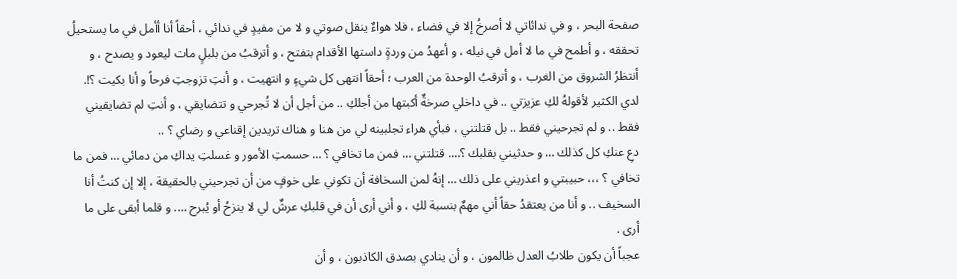صفحة البحر ، و في ندائاتي لا أصرخُ إلا في فضاء ، فلا هواءٌ ينقل صوتي و لا من مفيدٍ في ندائي ، أحقاً أنا أأمل في ما يستحيلُ تحققه ، و أطمح في ما لا أمل في نيله ، و أعهدُ من وردةٍ داستها الأقدام بتفتح ، و أترقبُ من بلبلٍ مات ليعود و يصدح ، و أنتظرُ الشروق من الغرب ، و أترقبُ الوحدة من العرب ؛ أحقاً انتهى كل شيءٍ و انتهيت ، و أنتِ تزوجتِ فرحاً و أنا بكيت ؟!.
لدي الكثير لأقولهُ لكِ عزيزتي .. في داخلي صرخةٌ أكبتها من أجلكِ .. من أجل أن لا تُجرحي و تتضايقي ، و أنتِ لم تضايقيني فقط .. و لم تجرحيني فقط .. بل قتلتني ، فبأي هراء تجلبينه لي من هنا و هناك تريدين إقناعي و رضاي ؟ ..
دعِ عنكِ كل كذلك … و حدثيني بقلبك ؟…. قتلتني … فمن ما تخافي ؟ … حسمتِ الأمور و غسلتِ يداكِ من دمائي … فمن ما تخافي ؟ ،،، حبيبتي و اعذريني على ذلك … إنهُ لمن السخافة أن تكوني على خوفٍ من أن تجرحيني بالحقيقة ، إلا إن كنتُ أنا السخيف .. و أنا من يعتقدُ حقاً أني مهمٌ بنسبة لكِ ، و أني أرى أن في قلبكِ عرشٌ لي لا ينزحُ أو يُبرح …. و قلما أبقى على ما أرى .
عجباً أن يكون طلابُ العدل ظالمون ، و أن ينادي بصدق الكاذبون ، و أن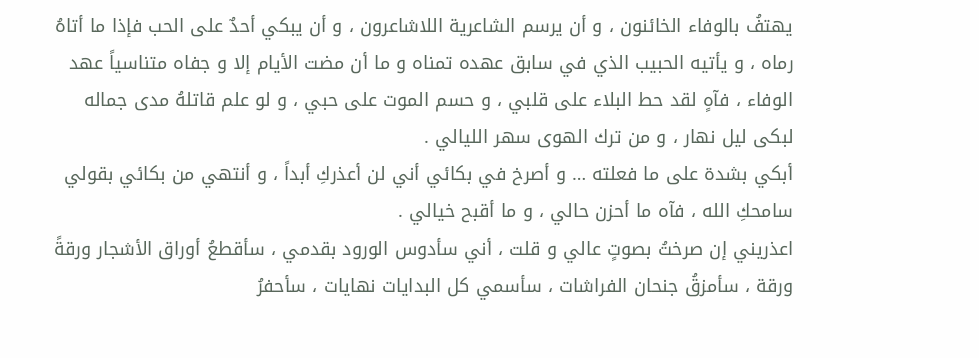يهتفُ بالوفاء الخائنون ، و أن يرسم الشاعرية اللاشاعرون ، و أن يبكي أحدٌ على الحب فإذا ما أتاهُ رماه ، و يأتيه الحبيب الذي في سابق عهده تمناه و ما أن مضت الأيام إلا و جفاه متناسياً عهد الوفاء ، فآهٍ لقد حط البلاء على قلبي ، و حسم الموت على حبي ، و لو علم قاتلهُ مدى جماله لبكى ليل نهار ، و من ترك الهوى سهر الليالي .
أبكي بشدة على ما فعلته … و أصرخ في بكائي أني لن أعذركِ أبداً ، و أنتهي من بكائي بقولي سامحكِ الله ، فآه ما أحزن حالي ، و ما أقبح خيالي .
اعذريني إن صرختُ بصوتٍ عالي و قلت ، أني سأدوس الورود بقدمي ، سأقطعُ أوراق الأشجار ورقةً ورقة ، سأمزقُ جنحان الفراشات ، سأسمي كل البدايات نهايات ، سأحفرُ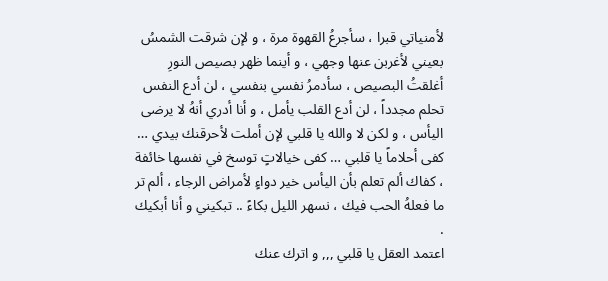لأمنياتي قبرا ، سأجرعُ القهوة مرة ، و لإن شرقت الشمسُ بعيني لأغربن عنها وجهي ، و أينما ظهر بصيص النورِ أغلقتُ البصيص ، سأدمرُ نفسي بنفسي ، لن أدع النفس تحلم مجدداً ، لن أدع القلب يأمل ، و أنا أدري أنهُ لا يرضى اليأس ، و لكن لا والله يا قلبي لإن أملت لأحرقنك بيدي … كفى أحلاماً يا قلبي … كفى خيالاتٍ توسخ في نفسها خائفة ، كفاك ألم تعلم بأن اليأس خير دواءٍ لأمراض الرجاء ، ألم تر ما فعلهُ الحب فيك ، نسهر الليل بكاءً .. تبكيني و أنا أبكيك .
اعتمد العقل يا قلبي ,,, و اترك عنك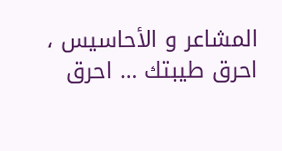المشاعر و الأحاسيس ، احرق طيبتك … احرق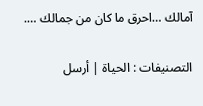آمالك …احرق ما كان من جمالك ….

التصنيفات : الحياة | أرسل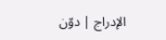الإدراج | دوّن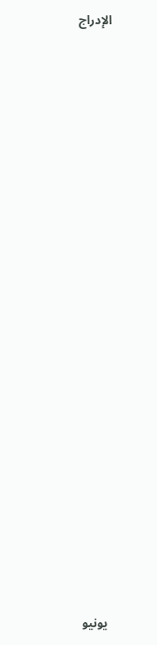الإدراج




























يونيو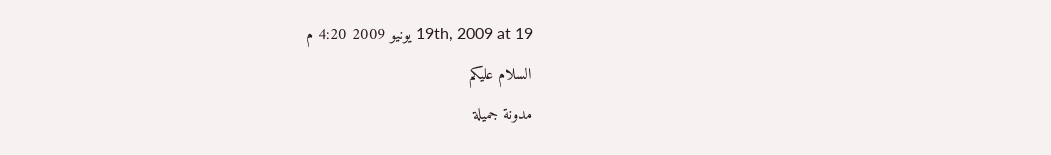19th, 2009 at 19 يونيو 2009 4:20 م
السلام عليكم
مدونة جميلة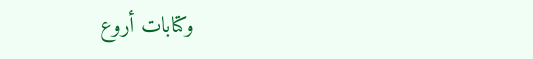وكتابات أروع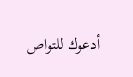أدعوك للتواص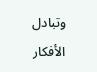وتبادل الأفكار